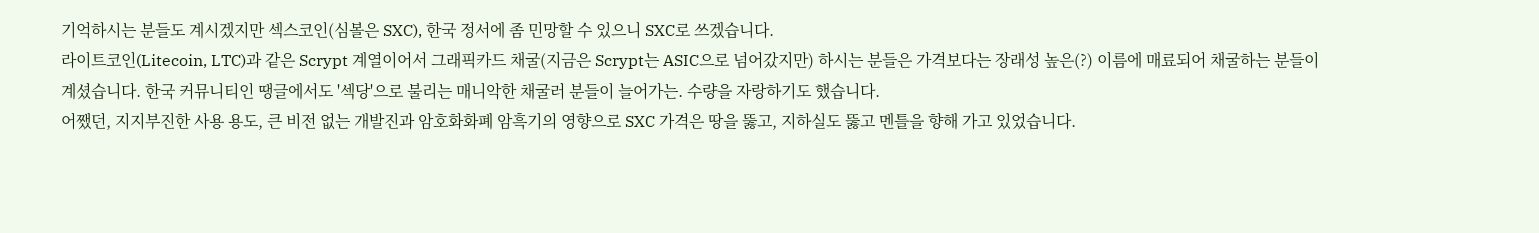기억하시는 분들도 계시겠지만 섹스코인(심볼은 SXC), 한국 정서에 좀 민망할 수 있으니 SXC로 쓰겠습니다.
라이트코인(Litecoin, LTC)과 같은 Scrypt 계열이어서 그래픽카드 채굴(지금은 Scrypt는 ASIC으로 넘어갔지만) 하시는 분들은 가격보다는 장래성 높은(?) 이름에 매료되어 채굴하는 분들이 계셨습니다. 한국 커뮤니티인 땡글에서도 '섹당'으로 불리는 매니악한 채굴러 분들이 늘어가는. 수량을 자랑하기도 했습니다.
어쨌던, 지지부진한 사용 용도, 큰 비전 없는 개발진과 암호화화폐 암흑기의 영향으로 SXC 가격은 땅을 뚫고, 지하실도 뚫고 멘틀을 향해 가고 있었습니다.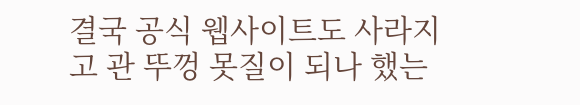결국 공식 웹사이트도 사라지고 관 뚜껑 못질이 되나 했는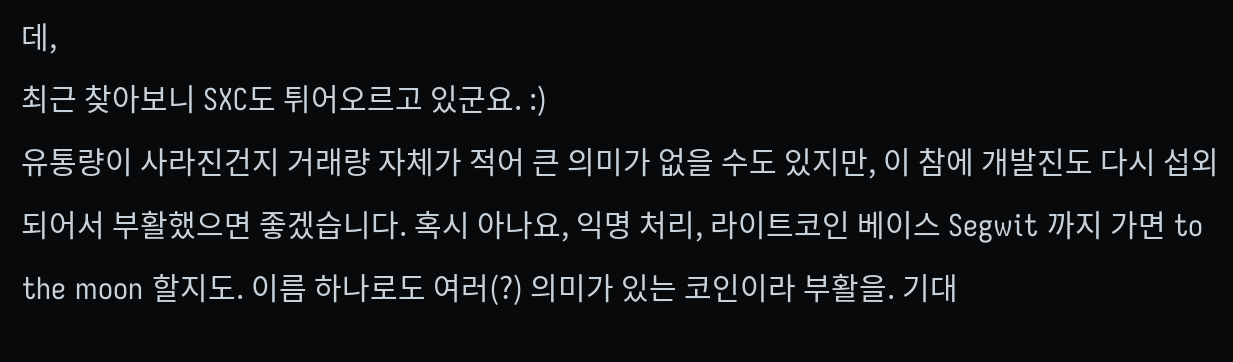데,
최근 찾아보니 SXC도 튀어오르고 있군요. :)
유통량이 사라진건지 거래량 자체가 적어 큰 의미가 없을 수도 있지만, 이 참에 개발진도 다시 섭외되어서 부활했으면 좋겠습니다. 혹시 아나요, 익명 처리, 라이트코인 베이스 Segwit 까지 가면 to the moon 할지도. 이름 하나로도 여러(?) 의미가 있는 코인이라 부활을. 기대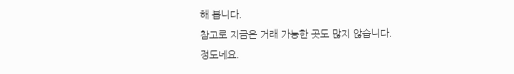해 봅니다.
참고로 지금은 거래 가능한 곳도 많지 않습니다.
정도네요.